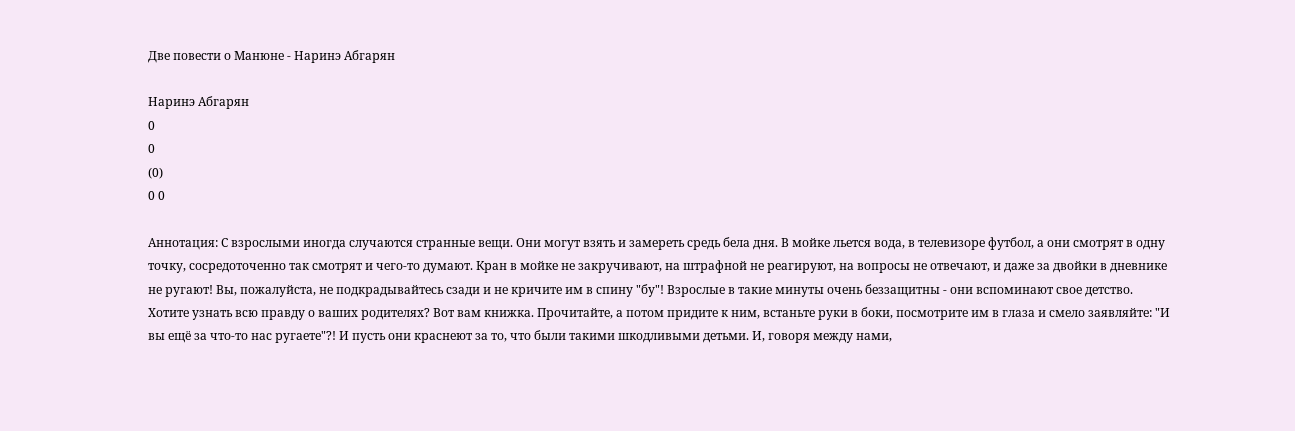Две повести о Манюне - Наринэ Абгарян

Наринэ Абгарян
0
0
(0)
0 0

Аннотация: С взрослыми иногда случаются странные вещи. Они могут взять и замереть средь бела дня. В мойке льется вода, в телевизоре футбол, а они смотрят в одну точку, сосредоточенно так смотрят и чего-то думают. Кран в мойке не закручивают, на штрафной не реагируют, на вопросы не отвечают, и даже за двойки в дневнике не ругают! Вы, пожалуйста, не подкрадывайтесь сзади и не кричите им в спину "бу"! Взрослые в такие минуты очень беззащитны - они вспоминают свое детство. Хотите узнать всю правду о ваших родителях? Вот вам книжка. Прочитайте, а потом придите к ним, встаньте руки в боки, посмотрите им в глаза и смело заявляйте: "И вы ещё за что-то нас ругаете"?! И пусть они краснеют за то, что были такими шкодливыми детьми. И, говоря между нами,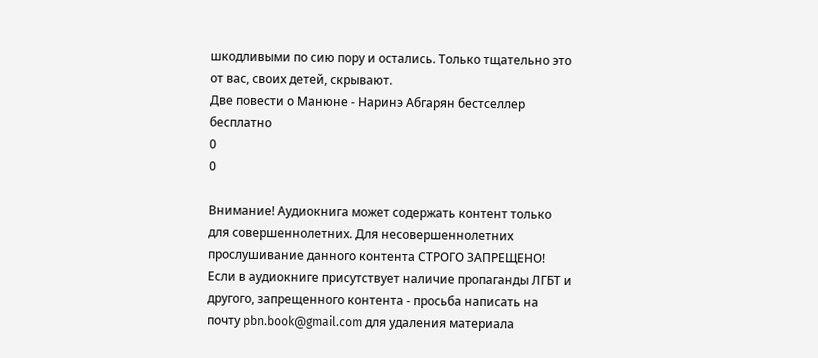шкодливыми по сию пору и остались. Только тщательно это от вас, своих детей, скрывают.
Две повести о Манюне - Наринэ Абгарян бестселлер бесплатно
0
0

Внимание! Аудиокнига может содержать контент только для совершеннолетних. Для несовершеннолетних прослушивание данного контента СТРОГО ЗАПРЕЩЕНО! Если в аудиокниге присутствует наличие пропаганды ЛГБТ и другого, запрещенного контента - просьба написать на почту pbn.book@gmail.com для удаления материала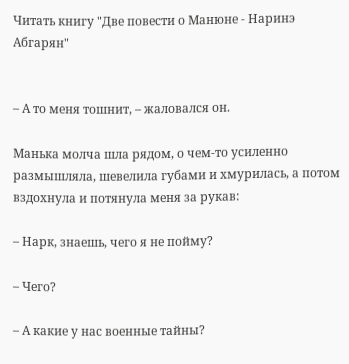Читать книгу "Две повести о Манюне - Наринэ Абгарян"


– А то меня тошнит, – жаловался он.

Манька молча шла рядом, о чем-то усиленно размышляла, шевелила губами и хмурилась, а потом вздохнула и потянула меня за рукав:

– Нарк, знаешь, чего я не пойму?

– Чего?

– А какие у нас военные тайны?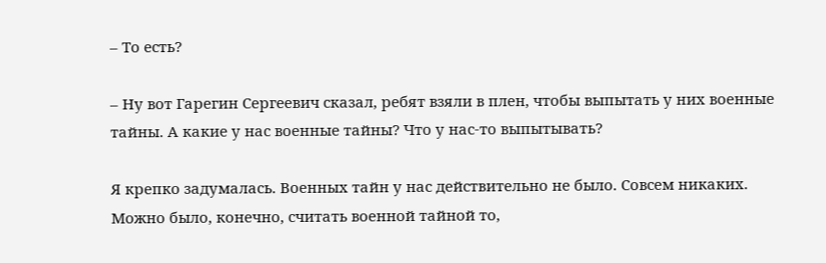– То есть?

– Ну вот Гарегин Сергеевич сказал, ребят взяли в плен, чтобы выпытать у них военные тайны. А какие у нас военные тайны? Что у нас-то выпытывать?

Я крепко задумалась. Военных тайн у нас действительно не было. Совсем никаких. Можно было, конечно, считать военной тайной то,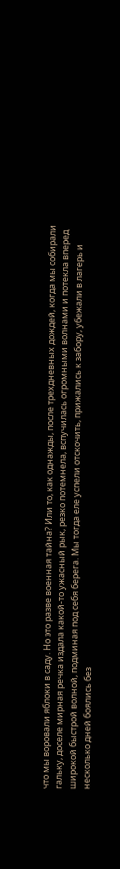что мы воровали яблоки в саду. Но это разве военная тайна? Или то, как однажды, после трехдневных дождей, когда мы собирали гальку, доселе мирная речка издала какой-то ужасный рык, резко потемнела, вспучилась огромными волнами и потекла вперед широкой быстрой волной, подминая под себя берега. Мы тогда еле успели отскочить, прижались к забору, убежали в лагерь и несколько дней боялись без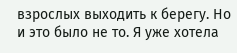взрослых выходить к берегу. Но и это было не то. Я уже хотела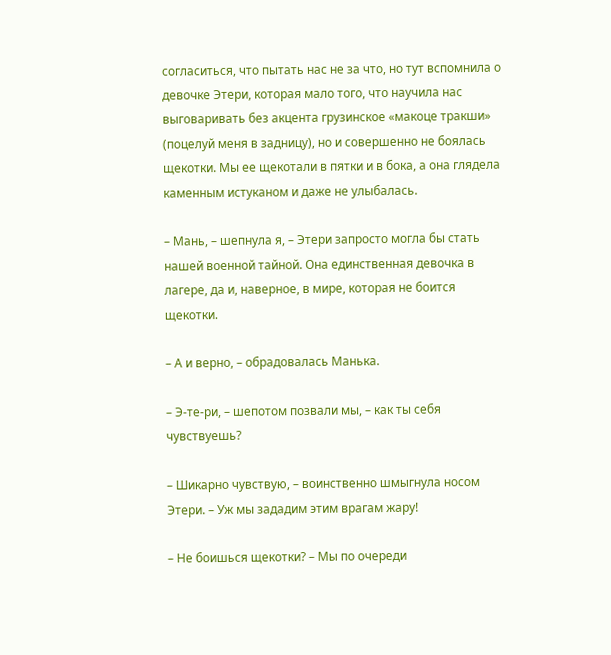согласиться, что пытать нас не за что, но тут вспомнила о девочке Этери, которая мало того, что научила нас выговаривать без акцента грузинское «макоце тракши» (поцелуй меня в задницу), но и совершенно не боялась щекотки. Мы ее щекотали в пятки и в бока, а она глядела каменным истуканом и даже не улыбалась.

– Мань, – шепнула я, – Этери запросто могла бы стать нашей военной тайной. Она единственная девочка в лагере, да и, наверное, в мире, которая не боится щекотки.

– А и верно, – обрадовалась Манька.

– Э-те-ри, – шепотом позвали мы, – как ты себя чувствуешь?

– Шикарно чувствую, – воинственно шмыгнула носом Этери. – Уж мы зададим этим врагам жару!

– Не боишься щекотки? – Мы по очереди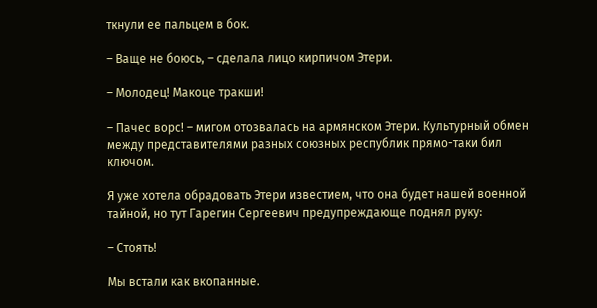ткнули ее пальцем в бок.

– Ваще не боюсь, – сделала лицо кирпичом Этери.

– Молодец! Макоце тракши!

– Пачес ворс! – мигом отозвалась на армянском Этери. Культурный обмен между представителями разных союзных республик прямо-таки бил ключом.

Я уже хотела обрадовать Этери известием, что она будет нашей военной тайной, но тут Гарегин Сергеевич предупреждающе поднял руку:

– Стоять!

Мы встали как вкопанные.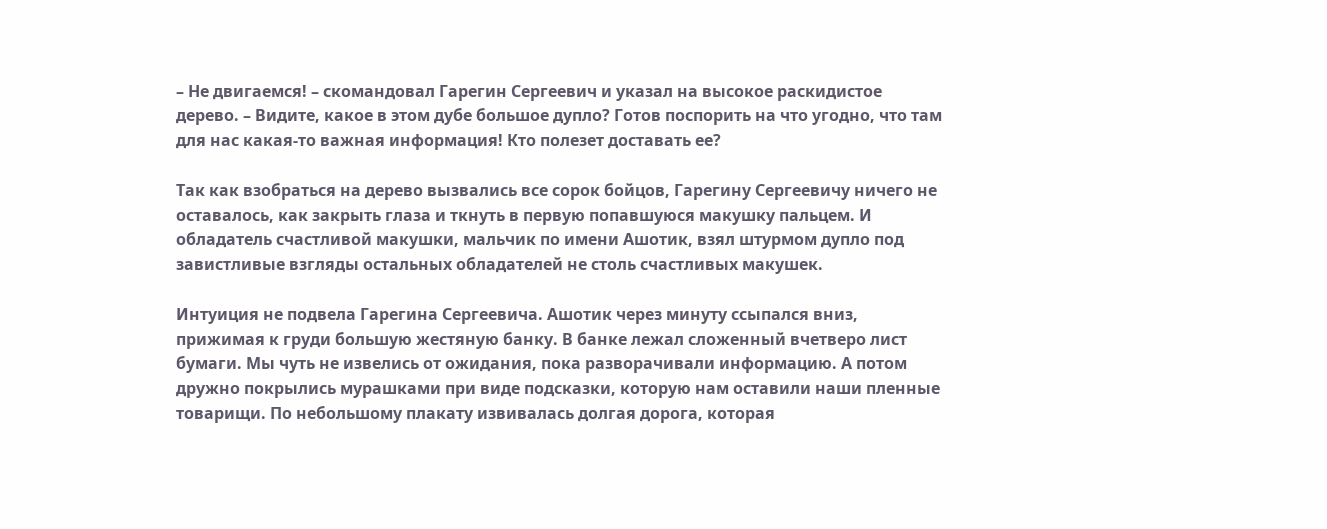– Не двигаемся! – скомандовал Гарегин Сергеевич и указал на высокое раскидистое дерево. – Видите, какое в этом дубе большое дупло? Готов поспорить на что угодно, что там для нас какая-то важная информация! Кто полезет доставать ее?

Так как взобраться на дерево вызвались все сорок бойцов, Гарегину Сергеевичу ничего не оставалось, как закрыть глаза и ткнуть в первую попавшуюся макушку пальцем. И обладатель счастливой макушки, мальчик по имени Ашотик, взял штурмом дупло под завистливые взгляды остальных обладателей не столь счастливых макушек.

Интуиция не подвела Гарегина Сергеевича. Ашотик через минуту ссыпался вниз, прижимая к груди большую жестяную банку. В банке лежал сложенный вчетверо лист бумаги. Мы чуть не извелись от ожидания, пока разворачивали информацию. А потом дружно покрылись мурашками при виде подсказки, которую нам оставили наши пленные товарищи. По небольшому плакату извивалась долгая дорога, которая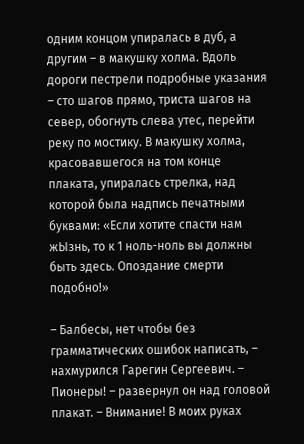одним концом упиралась в дуб, а другим – в макушку холма. Вдоль дороги пестрели подробные указания – сто шагов прямо, триста шагов на север, обогнуть слева утес, перейти реку по мостику. В макушку холма, красовавшегося на том конце плаката, упиралась стрелка, над которой была надпись печатными буквами: «Если хотите спасти нам жЫзнь, то к 1 ноль-ноль вы должны быть здесь. Опоздание смерти подобно!»

– Балбесы, нет чтобы без грамматических ошибок написать, – нахмурился Гарегин Сергеевич. – Пионеры! – развернул он над головой плакат. – Внимание! В моих руках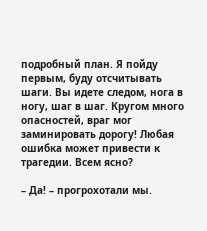подробный план. Я пойду первым, буду отсчитывать шаги. Вы идете следом, нога в ногу, шаг в шаг. Кругом много опасностей, враг мог заминировать дорогу! Любая ошибка может привести к трагедии. Всем ясно?

– Да! – прогрохотали мы.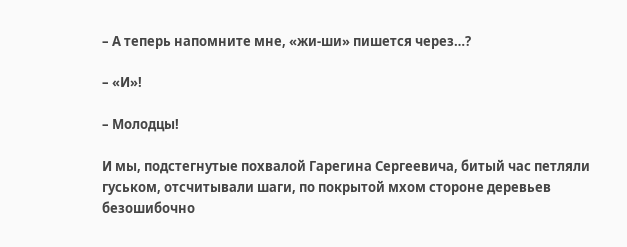– А теперь напомните мне, «жи-ши» пишется через…?

– «И»!

– Молодцы!

И мы, подстегнутые похвалой Гарегина Сергеевича, битый час петляли гуськом, отсчитывали шаги, по покрытой мхом стороне деревьев безошибочно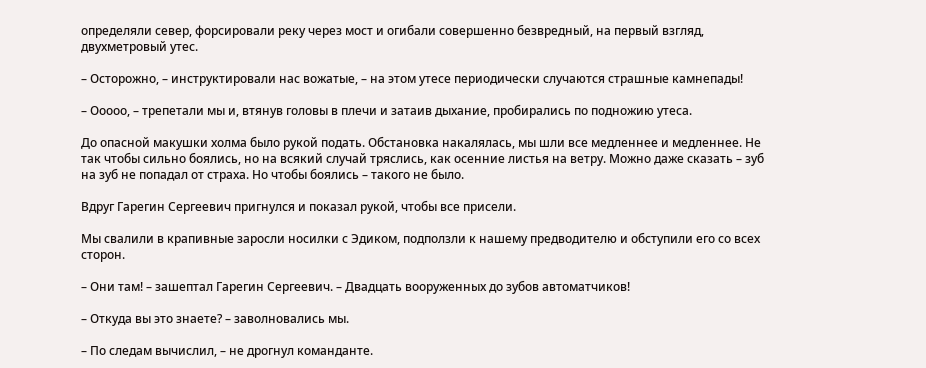определяли север, форсировали реку через мост и огибали совершенно безвредный, на первый взгляд, двухметровый утес.

– Осторожно, – инструктировали нас вожатые, – на этом утесе периодически случаются страшные камнепады!

– Ооооо, – трепетали мы и, втянув головы в плечи и затаив дыхание, пробирались по подножию утеса.

До опасной макушки холма было рукой подать. Обстановка накалялась, мы шли все медленнее и медленнее. Не так чтобы сильно боялись, но на всякий случай тряслись, как осенние листья на ветру. Можно даже сказать – зуб на зуб не попадал от страха. Но чтобы боялись – такого не было.

Вдруг Гарегин Сергеевич пригнулся и показал рукой, чтобы все присели.

Мы свалили в крапивные заросли носилки с Эдиком, подползли к нашему предводителю и обступили его со всех сторон.

– Они там! – зашептал Гарегин Сергеевич. – Двадцать вооруженных до зубов автоматчиков!

– Откуда вы это знаете? – заволновались мы.

– По следам вычислил, – не дрогнул команданте.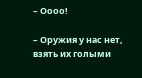– Оооо!

– Оружия у нас нет, взять их голыми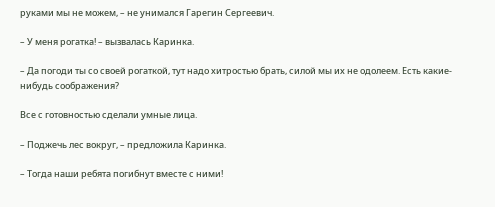руками мы не можем, – не унимался Гарегин Сергеевич.

– У меня рогатка! – вызвалась Каринка.

– Да погоди ты со своей рогаткой, тут надо хитростью брать, силой мы их не одолеем. Есть какие-нибудь соображения?

Все с готовностью сделали умные лица.

– Поджечь лес вокруг, – предложила Каринка.

– Тогда наши ребята погибнут вместе с ними!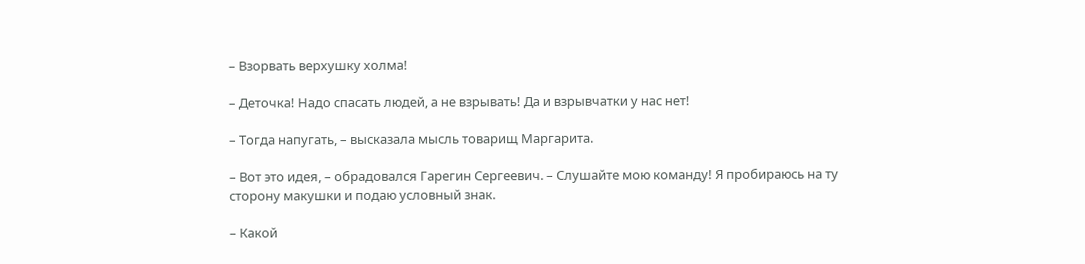– Взорвать верхушку холма!

– Деточка! Надо спасать людей, а не взрывать! Да и взрывчатки у нас нет!

– Тогда напугать, – высказала мысль товарищ Маргарита.

– Вот это идея, – обрадовался Гарегин Сергеевич. – Слушайте мою команду! Я пробираюсь на ту сторону макушки и подаю условный знак.

– Какой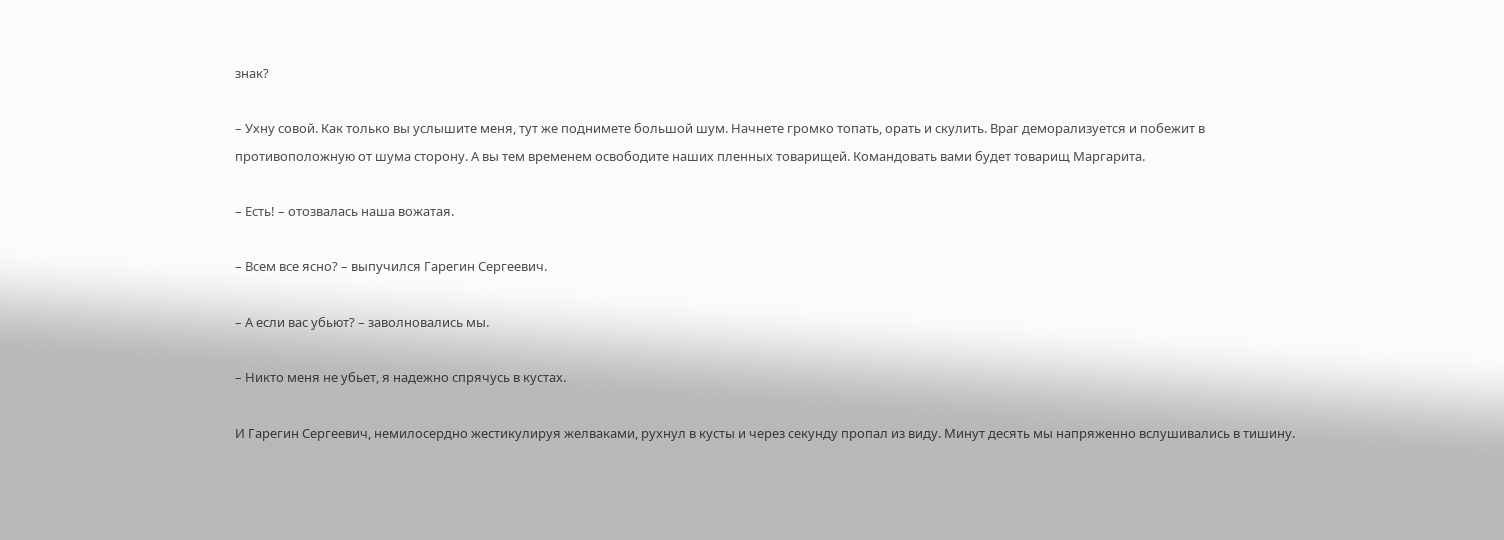знак?

– Ухну совой. Как только вы услышите меня, тут же поднимете большой шум. Начнете громко топать, орать и скулить. Враг деморализуется и побежит в противоположную от шума сторону. А вы тем временем освободите наших пленных товарищей. Командовать вами будет товарищ Маргарита.

– Есть! – отозвалась наша вожатая.

– Всем все ясно? – выпучился Гарегин Сергеевич.

– А если вас убьют? – заволновались мы.

– Никто меня не убьет, я надежно спрячусь в кустах.

И Гарегин Сергеевич, немилосердно жестикулируя желваками, рухнул в кусты и через секунду пропал из виду. Минут десять мы напряженно вслушивались в тишину.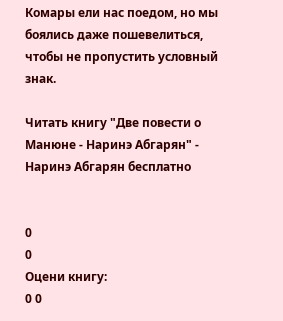Комары ели нас поедом, но мы боялись даже пошевелиться, чтобы не пропустить условный знак.

Читать книгу "Две повести о Манюне - Наринэ Абгарян" - Наринэ Абгарян бесплатно


0
0
Оцени книгу:
0 0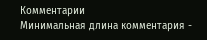Комментарии
Минимальная длина комментария -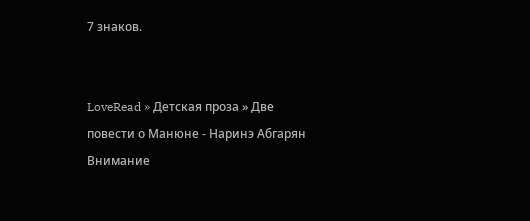7 знаков.


LoveRead » Детская проза » Две повести о Манюне - Наринэ Абгарян
Внимание